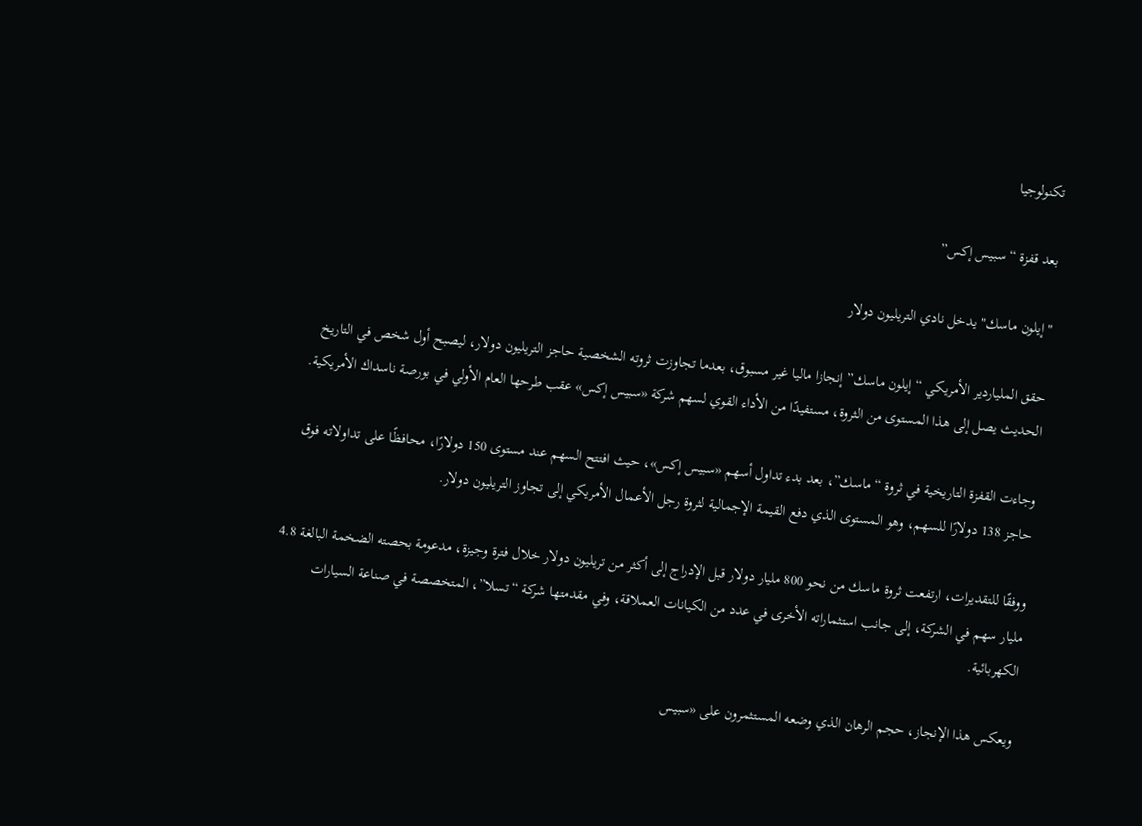تكنولوجيا

بعد قفزة “سبيس إكس”

"إيلون ماسك" يدخل نادي التريليون دولار

حقق الملياردير الأمريكي “إيلون ماسك” إنجازا ماليا غير مسبوق، بعدما تجاوزت ثروته الشخصية حاجز التريليون دولار، ليصبح أول شخص في التاريخ الحديث يصل إلى هذا المستوى من الثروة، مستفيدًا من الأداء القوي لسهم شركة «سبيس إكس» عقب طرحها العام الأولي في بورصة ناسداك الأمريكية.

وجاءت القفزة التاريخية في ثروة “ماسك”، بعد بدء تداول أسهم «سبيس إكس»، حيث افتتح السهم عند مستوى 150 دولارًا، محافظًا على تداولاته فوق حاجز 138 دولارًا للسهم، وهو المستوى الذي دفع القيمة الإجمالية لثروة رجل الأعمال الأمريكي إلى تجاوز التريليون دولار.

ووفقًا للتقديرات، ارتفعت ثروة ماسك من نحو 800 مليار دولار قبل الإدراج إلى أكثر من تريليون دولار خلال فترة وجيزة، مدعومة بحصته الضخمة البالغة 4.8 مليار سهم في الشركة، إلى جانب استثماراته الأخرى في عدد من الكيانات العملاقة، وفي مقدمتها شركة “تسلا”، المتخصصة في صناعة السيارات الكهربائية.

ويعكس هذا الإنجاز، حجم الرهان الذي وضعه المستثمرون على «سبيس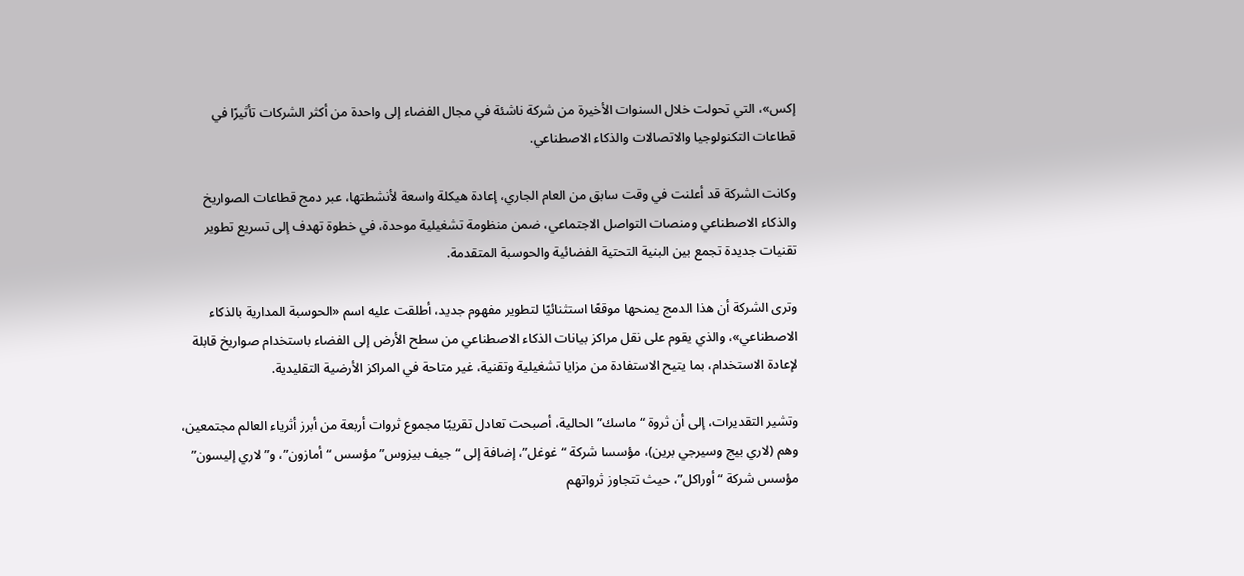إكس»، التي تحولت خلال السنوات الأخيرة من شركة ناشئة في مجال الفضاء إلى واحدة من أكثر الشركات تأثيرًا في قطاعات التكنولوجيا والاتصالات والذكاء الاصطناعي.

وكانت الشركة قد أعلنت في وقت سابق من العام الجاري، إعادة هيكلة واسعة لأنشطتها، عبر دمج قطاعات الصواريخ والذكاء الاصطناعي ومنصات التواصل الاجتماعي، ضمن منظومة تشغيلية موحدة، في خطوة تهدف إلى تسريع تطوير تقنيات جديدة تجمع بين البنية التحتية الفضائية والحوسبة المتقدمة.

وترى الشركة أن هذا الدمج يمنحها موقعًا استثنائيًا لتطوير مفهوم جديد، أطلقت عليه اسم «الحوسبة المدارية بالذكاء الاصطناعي»، والذي يقوم على نقل مراكز بيانات الذكاء الاصطناعي من سطح الأرض إلى الفضاء باستخدام صواريخ قابلة لإعادة الاستخدام، بما يتيح الاستفادة من مزايا تشغيلية وتقنية، غير متاحة في المراكز الأرضية التقليدية.

وتشير التقديرات، إلى أن ثروة “ماسك” الحالية، أصبحت تعادل تقريبًا مجموع ثروات أربعة من أبرز أثرياء العالم مجتمعين، وهم (لاري بيج وسيرجي برين)، مؤسسا شركة “غوغل”، إضافة إلى “جيف بيزوس” مؤسس “أمازون”، و”لاري إليسون” مؤسس شركة “أوراكل”، حيث تتجاوز ثرواتهم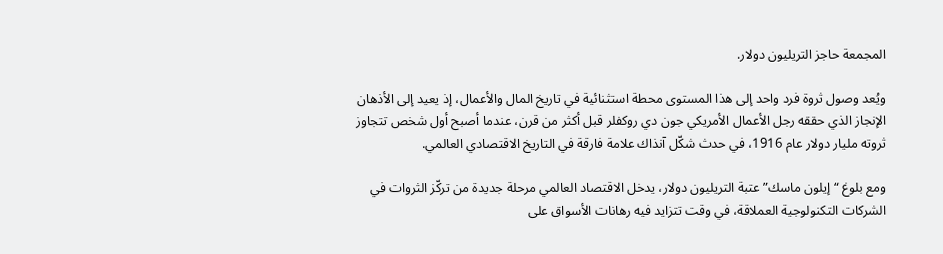المجمعة حاجز التريليون دولار.

ويُعد وصول ثروة فرد واحد إلى هذا المستوى محطة استثنائية في تاريخ المال والأعمال، إذ يعيد إلى الأذهان الإنجاز الذي حققه رجل الأعمال الأمريكي جون دي روكفلر قبل أكثر من قرن، عندما أصبح أول شخص تتجاوز ثروته مليار دولار عام 1916، في حدث شكّل آنذاك علامة فارقة في التاريخ الاقتصادي العالمي.

ومع بلوغ “إيلون ماسك” عتبة التريليون دولار، يدخل الاقتصاد العالمي مرحلة جديدة من تركّز الثروات في الشركات التكنولوجية العملاقة، في وقت تتزايد فيه رهانات الأسواق على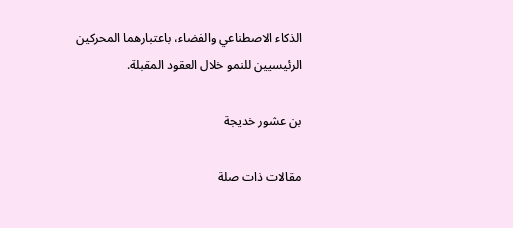الذكاء الاصطناعي والفضاء، باعتبارهما المحركين الرئيسيين للنمو خلال العقود المقبلة.

بن عشور خديجة

مقالات ذات صلة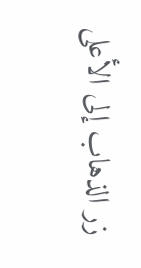زر الذهاب إلى الأعلى